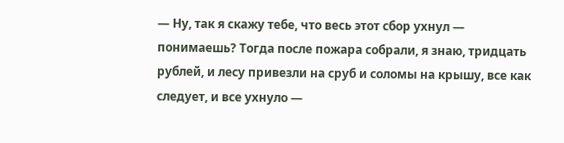— Ну, так я скажу тебе, что весь этот сбор ухнул — понимаешь? Тогда после пожара собрали, я знаю, тридцать рублей, и лесу привезли на сруб и соломы на крышу, все как следует, и все ухнуло —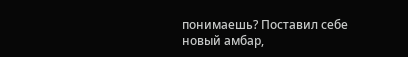понимаешь? Поставил себе новый амбар,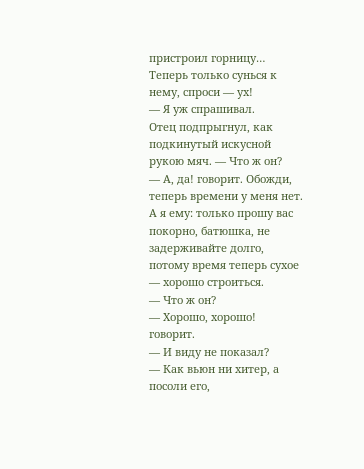пристроил горницу… Теперь только сунься к нему, спроси — ух!
— Я уж спрашивал.
Отец подпрыгнул, как подкинутый искусной рукою мяч. — Что ж он?
— А, да! говорит. Обожди, теперь времени у меня нет. А я ему: только прошу вас покорно, батюшка, не задерживайте долго, потому время теперь сухое — хорошо строиться.
— Что ж он?
— Хорошо, хорошо! говорит.
— И виду не показал?
— Как вьюн ни хитер, а посоли его,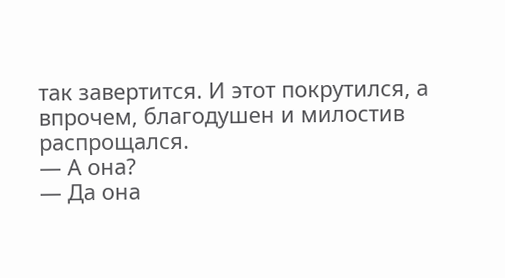так завертится. И этот покрутился, а впрочем, благодушен и милостив распрощался.
— А она?
— Да она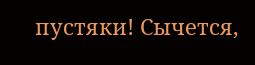пустяки! Сычется,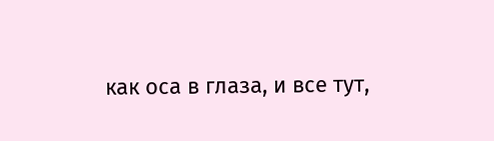как оса в глаза, и все тут,